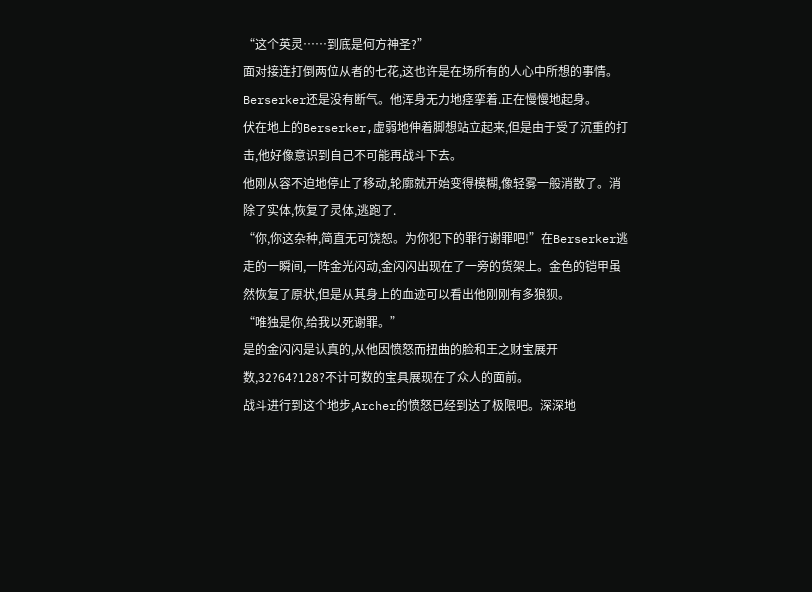“这个英灵……到底是何方神圣?”
面对接连打倒两位从者的七花,这也许是在场所有的人心中所想的事情。
Berserker还是没有断气。他浑身无力地痉挛着.正在慢慢地起身。
伏在地上的Berserker,虚弱地伸着脚想站立起来,但是由于受了沉重的打击,他好像意识到自己不可能再战斗下去。
他刚从容不迫地停止了移动,轮廓就开始变得模糊,像轻雾一般消散了。消除了实体,恢复了灵体,逃跑了.
“你,你这杂种,简直无可饶恕。为你犯下的罪行谢罪吧!”在Berserker逃走的一瞬间,一阵金光闪动,金闪闪出现在了一旁的货架上。金色的铠甲虽然恢复了原状,但是从其身上的血迹可以看出他刚刚有多狼狈。
“唯独是你,给我以死谢罪。”
是的金闪闪是认真的,从他因愤怒而扭曲的脸和王之财宝展开数,32?64?128?不计可数的宝具展现在了众人的面前。
战斗进行到这个地步,Archer的愤怒已经到达了极限吧。深深地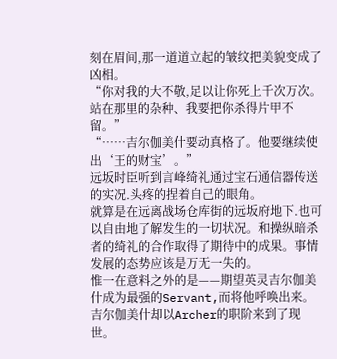刻在眉间,那一道道立起的皱纹把美貌变成了凶相。
“你对我的大不敬,足以让你死上千次万次。站在那里的杂种、我要把你杀得片甲不留。”
“……吉尔伽美什要动真格了。他要继续使出‘王的财宝’。”
远坂时臣听到言峰绮礼通过宝石通信器传送的实况.头疼的捏着自己的眼角。
就算是在远离战场仓库街的远坂府地下.也可以自由地了解发生的一切状况。和操纵暗杀者的绮礼的合作取得了期待中的成果。事情发展的态势应该是万无一失的。
惟一在意料之外的是——期望英灵吉尔伽美什成为最强的Servant,而将他呼唤出来。吉尔伽美什却以Archer的职阶来到了现世。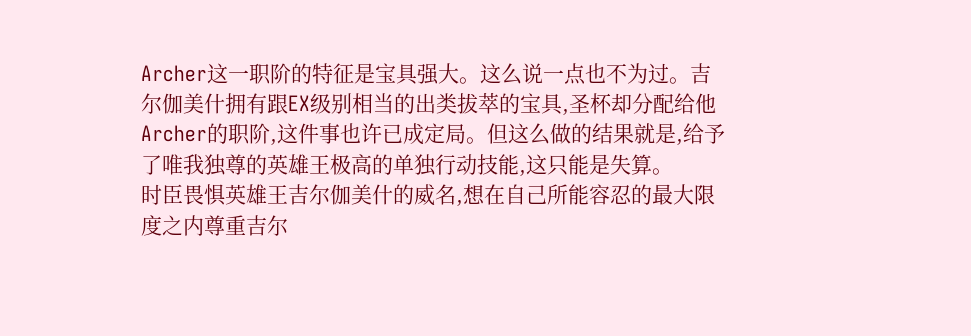Archer这一职阶的特征是宝具强大。这么说一点也不为过。吉尔伽美什拥有跟EX级别相当的出类拔萃的宝具,圣杯却分配给他Archer的职阶,这件事也许已成定局。但这么做的结果就是,给予了唯我独尊的英雄王极高的单独行动技能,这只能是失算。
时臣畏惧英雄王吉尔伽美什的威名,想在自己所能容忍的最大限度之内尊重吉尔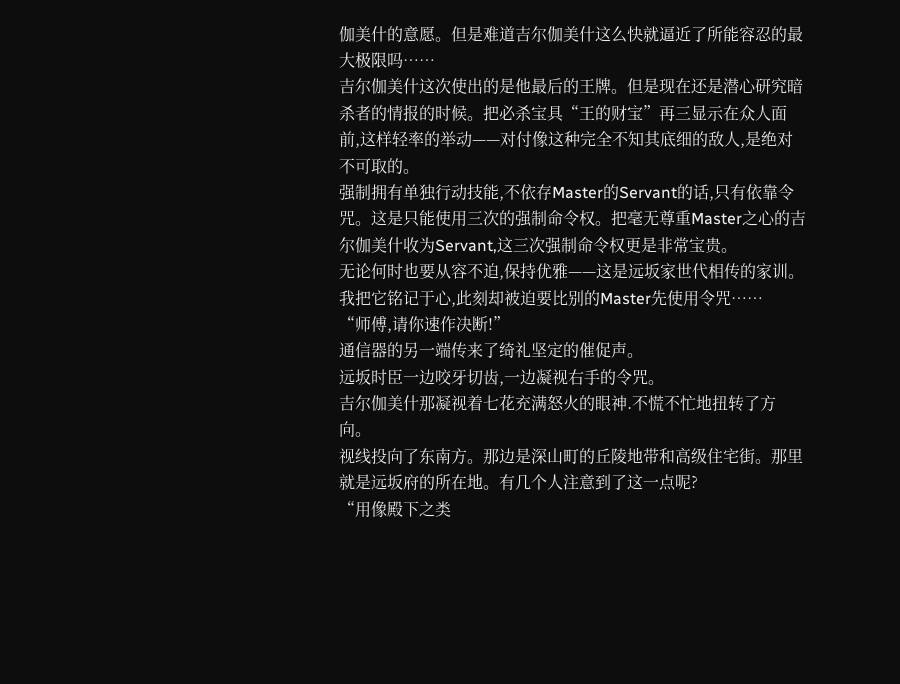伽美什的意愿。但是难道吉尔伽美什这么快就逼近了所能容忍的最大极限吗……
吉尔伽美什这次使出的是他最后的王牌。但是现在还是潜心研究暗杀者的情报的时候。把必杀宝具“王的财宝”再三显示在众人面前,这样轻率的举动——对付像这种完全不知其底细的敌人,是绝对不可取的。
强制拥有单独行动技能,不依存Master的Servant的话,只有依靠令咒。这是只能使用三次的强制命令权。把毫无尊重Master之心的吉尔伽美什收为Servant,这三次强制命令权更是非常宝贵。
无论何时也要从容不迫,保持优雅——这是远坂家世代相传的家训。我把它铭记于心,此刻却被迫要比别的Master先使用令咒……
“师傅,请你速作决断!”
通信器的另一端传来了绮礼坚定的催促声。
远坂时臣一边咬牙切齿,一边凝视右手的令咒。
吉尔伽美什那凝视着七花充满怒火的眼神.不慌不忙地扭转了方向。
视线投向了东南方。那边是深山町的丘陵地带和高级住宅街。那里就是远坂府的所在地。有几个人注意到了这一点呢?
“用像殿下之类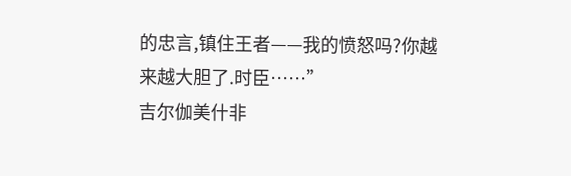的忠言,镇住王者——我的愤怒吗?你越来越大胆了.时臣……”
吉尔伽美什非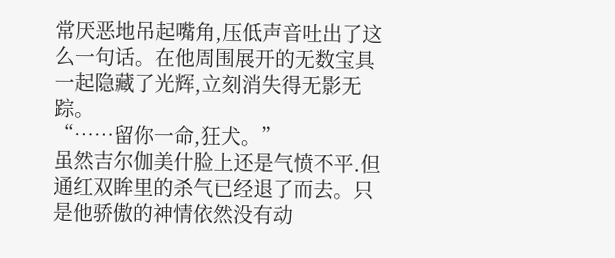常厌恶地吊起嘴角,压低声音吐出了这么一句话。在他周围展开的无数宝具一起隐藏了光辉,立刻消失得无影无踪。
“……留你一命,狂犬。”
虽然吉尔伽美什脸上还是气愤不平.但通红双眸里的杀气已经退了而去。只是他骄傲的神情依然没有动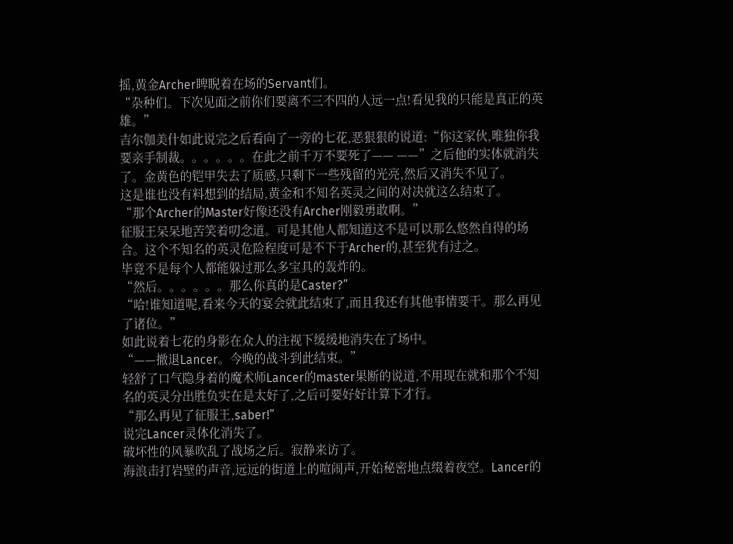摇,黄金Archer睥睨着在场的Servant们。
“杂种们。下次见面之前你们要离不三不四的人远一点!看见我的只能是真正的英雄。”
吉尔伽美什如此说完之后看向了一旁的七花,恶狠狠的说道:“你这家伙,唯独你我要亲手制裁。。。。。。在此之前千万不要死了—— ——”之后他的实体就消失了。金黄色的铠甲失去了质感,只剩下一些残留的光亮,然后又消失不见了。
这是谁也没有料想到的结局,黄金和不知名英灵之间的对决就这么结束了。
“那个Archer的Master好像还没有Archer刚毅勇敢啊。”
征服王呆呆地苦笑着叨念道。可是其他人都知道这不是可以那么悠然自得的场合。这个不知名的英灵危险程度可是不下于Archer的,甚至犹有过之。
毕竟不是每个人都能躲过那么多宝具的轰炸的。
“然后。。。。。。那么你真的是Caster?”
“哈!谁知道呢,看来今天的宴会就此结束了,而且我还有其他事情要干。那么再见了诸位。”
如此说着七花的身影在众人的注视下缓缓地消失在了场中。
“——撤退Lancer。今晚的战斗到此结束。”
轻舒了口气隐身着的魔术师Lancer的master果断的说道,不用现在就和那个不知名的英灵分出胜负实在是太好了,之后可要好好计算下才行。
“那么再见了征服王,saber!”
说完Lancer灵体化消失了。
破坏性的风暴吹乱了战场之后。寂静来访了。
海浪击打岩壁的声音,远远的街道上的喧闹声,开始秘密地点缀着夜空。Lancer的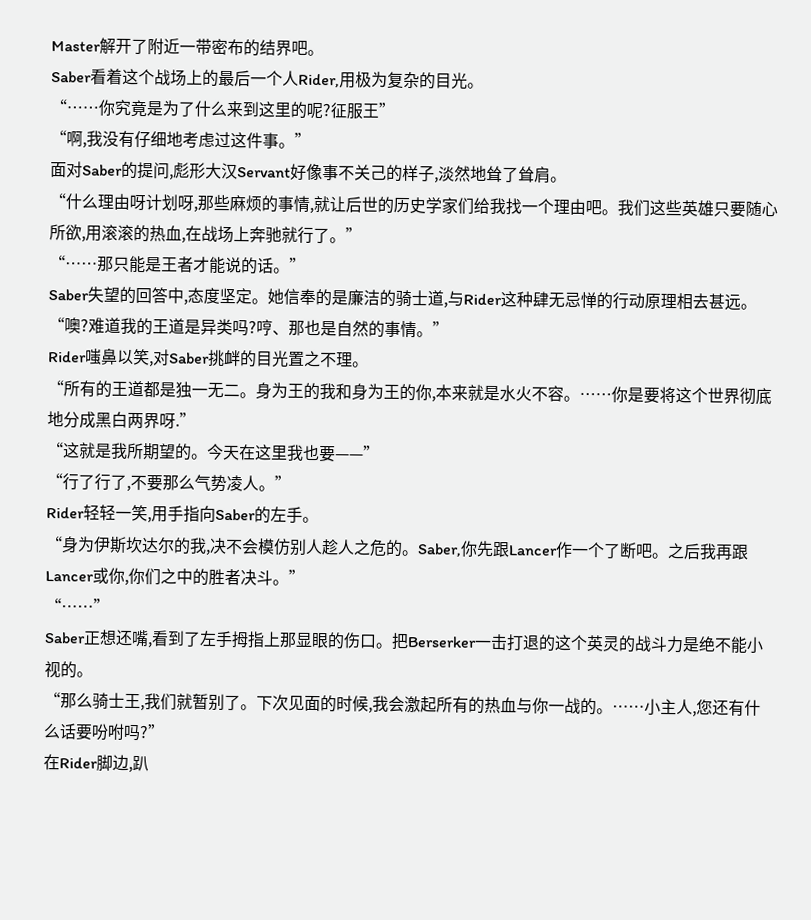Master解开了附近一带密布的结界吧。
Saber看着这个战场上的最后一个人Rider,用极为复杂的目光。
“……你究竟是为了什么来到这里的呢?征服王”
“啊,我没有仔细地考虑过这件事。”
面对Saber的提问,彪形大汉Servant好像事不关己的样子,淡然地耸了耸肩。
“什么理由呀计划呀,那些麻烦的事情,就让后世的历史学家们给我找一个理由吧。我们这些英雄只要随心所欲,用滚滚的热血,在战场上奔驰就行了。”
“……那只能是王者才能说的话。”
Saber失望的回答中,态度坚定。她信奉的是廉洁的骑士道,与Rider这种肆无忌惮的行动原理相去甚远。
“噢?难道我的王道是异类吗?哼、那也是自然的事情。”
Rider嗤鼻以笑,对Saber挑衅的目光置之不理。
“所有的王道都是独一无二。身为王的我和身为王的你,本来就是水火不容。……你是要将这个世界彻底地分成黑白两界呀.”
“这就是我所期望的。今天在这里我也要——”
“行了行了,不要那么气势凌人。”
Rider轻轻一笑,用手指向Saber的左手。
“身为伊斯坎达尔的我,决不会模仿别人趁人之危的。Saber,你先跟Lancer作一个了断吧。之后我再跟Lancer或你,你们之中的胜者决斗。”
“……”
Saber正想还嘴,看到了左手拇指上那显眼的伤口。把Berserker一击打退的这个英灵的战斗力是绝不能小视的。
“那么骑士王,我们就暂别了。下次见面的时候,我会激起所有的热血与你一战的。……小主人,您还有什么话要吩咐吗?”
在Rider脚边,趴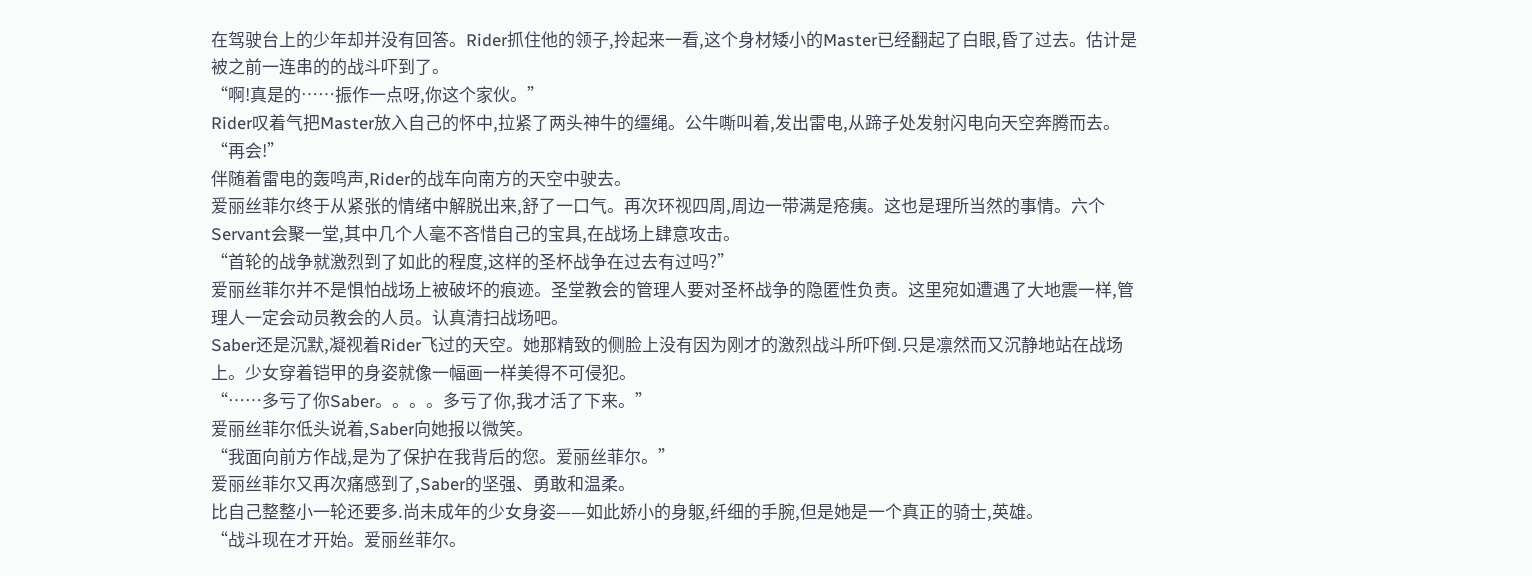在驾驶台上的少年却并没有回答。Rider抓住他的领子,拎起来一看,这个身材矮小的Master已经翻起了白眼,昏了过去。估计是被之前一连串的的战斗吓到了。
“啊!真是的……振作一点呀,你这个家伙。”
Rider叹着气把Master放入自己的怀中,拉紧了两头神牛的缰绳。公牛嘶叫着,发出雷电,从蹄子处发射闪电向天空奔腾而去。
“再会!”
伴随着雷电的轰鸣声,Rider的战车向南方的天空中驶去。
爱丽丝菲尔终于从紧张的情绪中解脱出来,舒了一口气。再次环视四周,周边一带满是疮痍。这也是理所当然的事情。六个Servant会聚一堂,其中几个人毫不吝惜自己的宝具,在战场上肆意攻击。
“首轮的战争就激烈到了如此的程度,这样的圣杯战争在过去有过吗?”
爱丽丝菲尔并不是惧怕战场上被破坏的痕迹。圣堂教会的管理人要对圣杯战争的隐匿性负责。这里宛如遭遇了大地震一样,管理人一定会动员教会的人员。认真清扫战场吧。
Saber还是沉默,凝视着Rider飞过的天空。她那精致的侧脸上没有因为刚才的激烈战斗所吓倒.只是凛然而又沉静地站在战场上。少女穿着铠甲的身姿就像一幅画一样美得不可侵犯。
“……多亏了你Saber。。。。多亏了你,我才活了下来。”
爱丽丝菲尔低头说着,Saber向她报以微笑。
“我面向前方作战,是为了保护在我背后的您。爱丽丝菲尔。”
爱丽丝菲尔又再次痛感到了,Saber的坚强、勇敢和温柔。
比自己整整小一轮还要多.尚未成年的少女身姿——如此娇小的身躯,纤细的手腕,但是她是一个真正的骑士,英雄。
“战斗现在才开始。爱丽丝菲尔。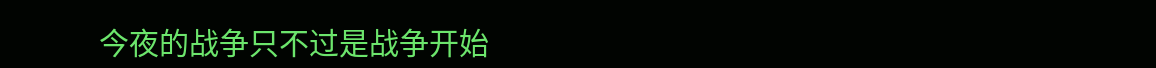今夜的战争只不过是战争开始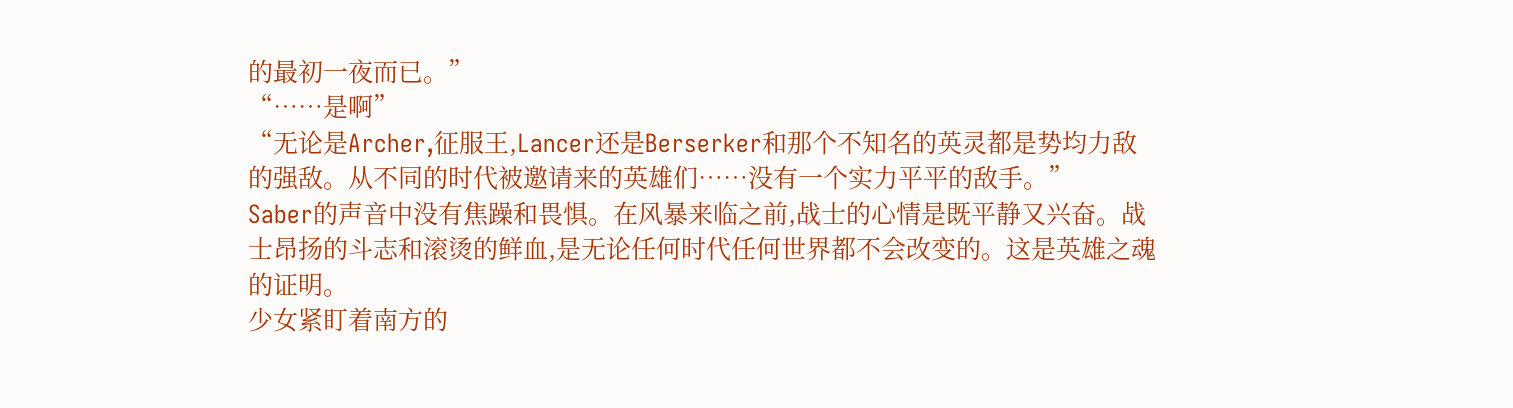的最初一夜而已。”
“……是啊”
“无论是Archer,征服王,Lancer还是Berserker和那个不知名的英灵都是势均力敌的强敌。从不同的时代被邀请来的英雄们……没有一个实力平平的敌手。”
Saber的声音中没有焦躁和畏惧。在风暴来临之前,战士的心情是既平静又兴奋。战士昂扬的斗志和滚烫的鲜血,是无论任何时代任何世界都不会改变的。这是英雄之魂的证明。
少女紧盯着南方的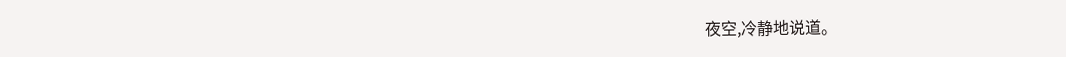夜空,冷静地说道。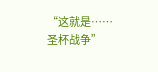“这就是……圣杯战争”